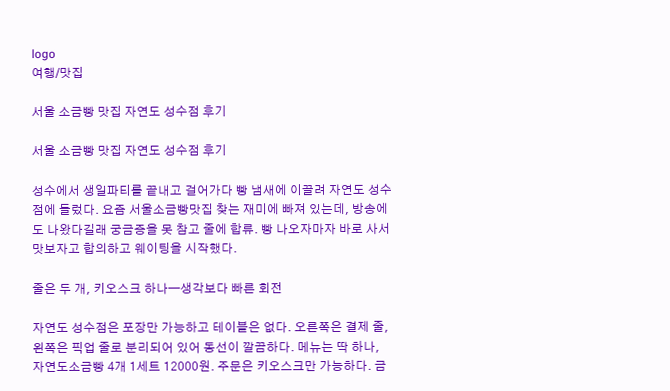logo
여행/맛집

서울 소금빵 맛집 자연도 성수점 후기

서울 소금빵 맛집 자연도 성수점 후기

성수에서 생일파티를 끝내고 걸어가다 빵 냄새에 이끌려 자연도 성수점에 들렀다. 요즘 서울소금빵맛집 찾는 재미에 빠져 있는데, 방송에도 나왔다길래 궁금증을 못 참고 줄에 합류. 빵 나오자마자 바로 사서 맛보자고 합의하고 웨이팅을 시작했다.

줄은 두 개, 키오스크 하나—생각보다 빠른 회전

자연도 성수점은 포장만 가능하고 테이블은 없다. 오른쪽은 결제 줄, 왼쪽은 픽업 줄로 분리되어 있어 동선이 깔끔하다. 메뉴는 딱 하나, 자연도소금빵 4개 1세트 12000원. 주문은 키오스크만 가능하다. 금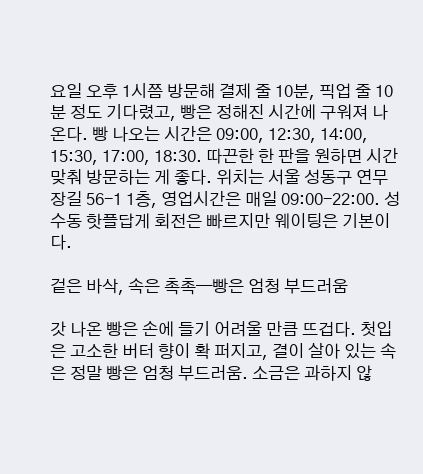요일 오후 1시쯤 방문해 결제 줄 10분, 픽업 줄 10분 정도 기다렸고, 빵은 정해진 시간에 구워져 나온다. 빵 나오는 시간은 09:00, 12:30, 14:00, 15:30, 17:00, 18:30. 따끈한 한 판을 원하면 시간 맞춰 방문하는 게 좋다. 위치는 서울 성동구 연무장길 56-1 1층, 영업시간은 매일 09:00-22:00. 성수동 핫플답게 회전은 빠르지만 웨이팅은 기본이다.

겉은 바삭, 속은 촉촉—빵은 엄청 부드러움

갓 나온 빵은 손에 들기 어려울 만큼 뜨겁다. 첫입은 고소한 버터 향이 확 퍼지고, 결이 살아 있는 속은 정말 빵은 엄청 부드러움. 소금은 과하지 않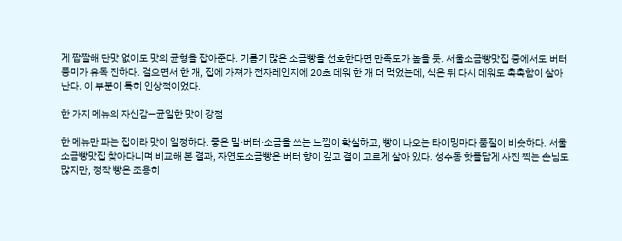게 짭짤해 단맛 없이도 맛의 균형을 잡아준다. 기름기 많은 소금빵을 선호한다면 만족도가 높을 듯. 서울소금빵맛집 중에서도 버터 풍미가 유독 진하다. 걸으면서 한 개, 집에 가져가 전자레인지에 20초 데워 한 개 더 먹었는데, 식은 뒤 다시 데워도 촉촉함이 살아난다. 이 부분이 특히 인상적이었다.

한 가지 메뉴의 자신감—균일한 맛이 강점

한 메뉴만 파는 집이라 맛이 일정하다. 좋은 밀·버터·소금을 쓰는 느낌이 확실하고, 빵이 나오는 타이밍마다 품질이 비슷하다. 서울소금빵맛집 찾아다니며 비교해 본 결과, 자연도소금빵은 버터 향이 깊고 결이 고르게 살아 있다. 성수동 핫플답게 사진 찍는 손님도 많지만, 정작 빵은 조용히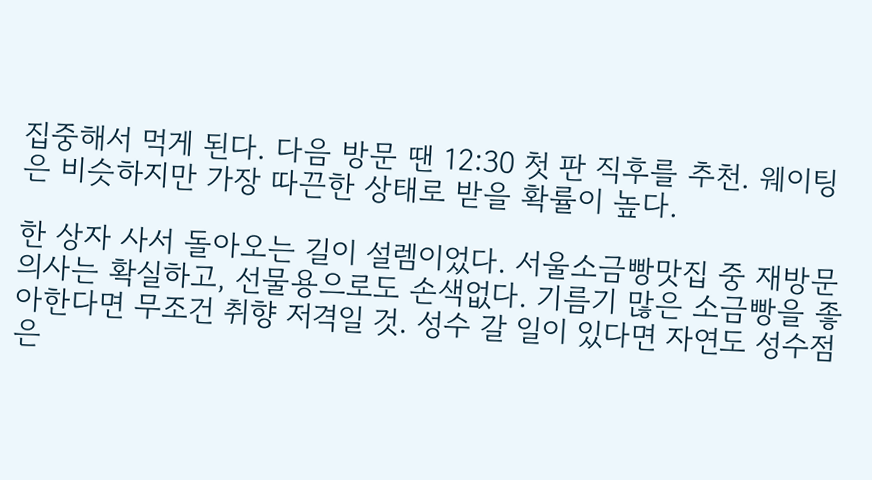집중해서 먹게 된다. 다음 방문 땐 12:30 첫 판 직후를 추천. 웨이팅은 비슷하지만 가장 따끈한 상태로 받을 확률이 높다.

한 상자 사서 돌아오는 길이 설렘이었다. 서울소금빵맛집 중 재방문 의사는 확실하고, 선물용으로도 손색없다. 기름기 많은 소금빵을 좋아한다면 무조건 취향 저격일 것. 성수 갈 일이 있다면 자연도 성수점은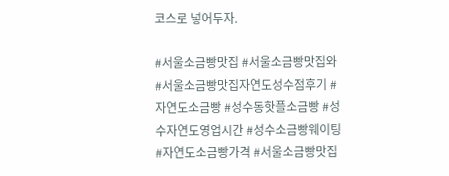코스로 넣어두자.

#서울소금빵맛집 #서울소금빵맛집와 #서울소금빵맛집자연도성수점후기 #자연도소금빵 #성수동핫플소금빵 #성수자연도영업시간 #성수소금빵웨이팅 #자연도소금빵가격 #서울소금빵맛집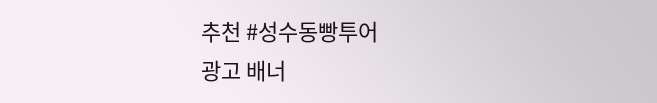추천 #성수동빵투어
광고 배너